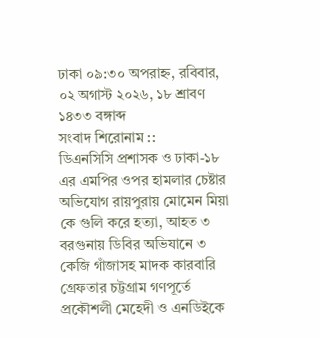ঢাকা ০৯:৩০ অপরাহ্ন, রবিবার, ০২ অগাস্ট ২০২৬, ১৮ শ্রাবণ ১৪৩৩ বঙ্গাব্দ
সংবাদ শিরোনাম ::
ডিএনসিসি প্রশাসক ও ঢাকা-১৮ এর এমপির ওপর হামলার চেষ্টার অভিযোগ রায়পুরায় মোমেন মিয়া কে গুলি করে হত্যা, আহত ৩ বরগুনায় ডিবির অভিযানে ৩ কেজি গাঁজাসহ মাদক কারবারি গ্রেফতার চট্টগ্রাম গণপূর্তে প্রকৌশলী মেহেদী ও এনডিইকে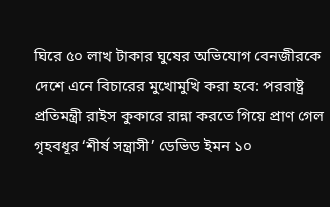ঘিরে ৫০ লাখ টাকার ঘুষের অভিযোগ বেনজীরকে দেশে এনে বিচারের মুখোমুখি করা হবে: পররাষ্ট্র প্রতিমন্ত্রী রাইস কুকারে রান্না করতে গিয়ে প্রাণ গেল গৃহবধূর ‘শীর্ষ সন্ত্রাসী’ ডেভিড ইমন ১০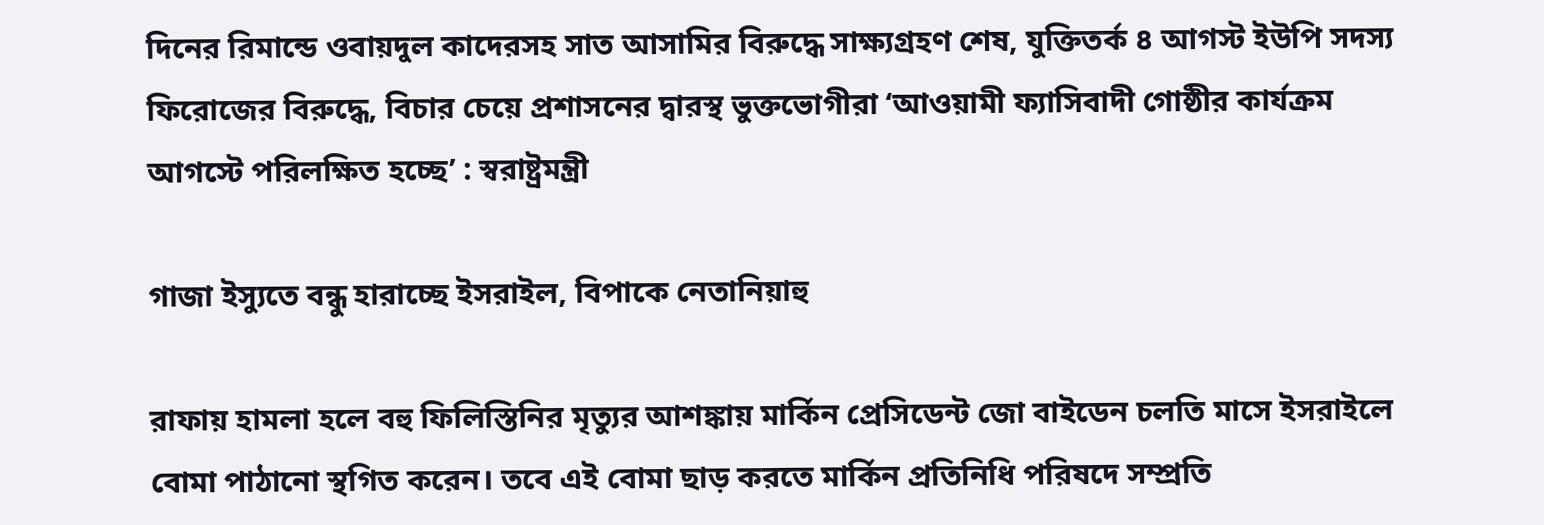দিনের রিমান্ডে ওবায়দুল কাদেরসহ সাত আসামির বিরুদ্ধে সাক্ষ্যগ্রহণ শেষ, যুক্তিতর্ক ৪ আগস্ট ইউপি সদস্য ফিরোজের বিরুদ্ধে, বিচার চেয়ে প্রশাসনের দ্বারস্থ ভুক্তভোগীরা ‘আওয়ামী ফ্যাসিবাদী গোষ্ঠীর কার্যক্রম আগস্টে পরিলক্ষিত হচ্ছে’ : স্বরাষ্ট্রমন্ত্রী

গাজা ইস্যুতে বন্ধু হারাচ্ছে ইসরাইল, বিপাকে নেতানিয়াহু

রাফায় হামলা হলে বহু ফিলিস্তিনির মৃত্যুর আশঙ্কায় মার্কিন প্রেসিডেন্ট জো বাইডেন চলতি মাসে ইসরাইলে বোমা পাঠানো স্থগিত করেন। তবে এই বোমা ছাড় করতে মার্কিন প্রতিনিধি পরিষদে সম্প্রতি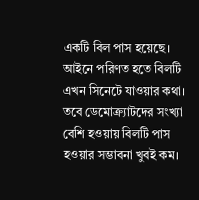একটি বিল পাস হয়েছে। আইনে পরিণত হতে বিলটি এখন সিনেটে যাওয়ার কথা। তবে ডেমোক্র্যাটদের সংখ্যা বেশি হওয়ায় বিলটি পাস হওয়ার সম্ভাবনা খুবই কম।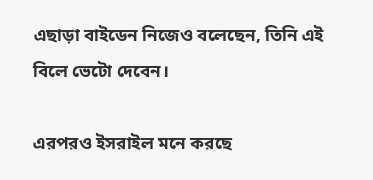এছাড়া বাইডেন নিজেও বলেছেন, তিনি এই বিলে ভেটো দেবেন।

এরপরও ইসরাইল মনে করছে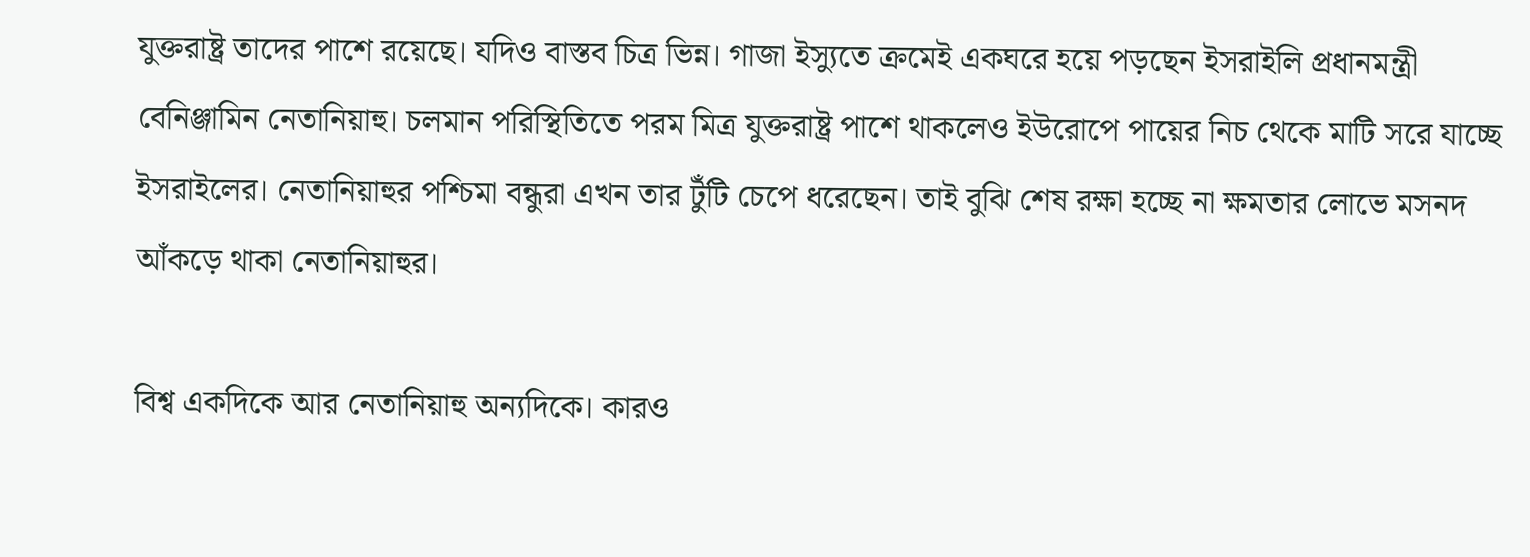যুক্তরাষ্ট্র তাদের পাশে রয়েছে। যদিও বাস্তব চিত্র ভিন্ন। গাজা ইস্যুতে ক্রমেই একঘরে হয়ে পড়ছেন ইসরাইলি প্রধানমন্ত্রী বেনিঞ্জামিন নেতানিয়াহু। চলমান পরিস্থিতিতে পরম মিত্র যুক্তরাষ্ট্র পাশে থাকলেও ইউরোপে পায়ের নিচ থেকে মাটি সরে যাচ্ছে ইসরাইলের। নেতানিয়াহুর পশ্চিমা বন্ধুরা এখন তার টুঁটি চেপে ধরেছেন। তাই বুঝি শেষ রক্ষা হচ্ছে না ক্ষমতার লোভে মসনদ আঁকড়ে থাকা নেতানিয়াহুর।

বিশ্ব একদিকে আর নেতানিয়াহু অন্যদিকে। কারও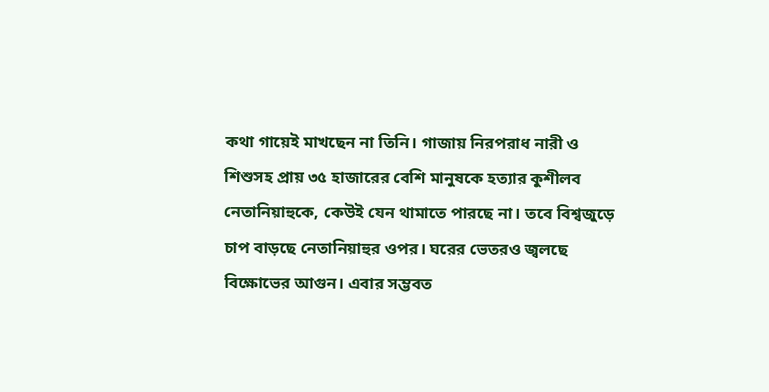কথা গায়েই মাখছেন না তিনি। গাজায় নিরপরাধ নারী ও শিশুসহ প্রায় ৩৫ হাজারের বেশি মানুষকে হত্যার কুশীলব নেতানিয়াহুকে, কেউই যেন থামাতে পারছে না। তবে বিশ্বজুড়ে চাপ বাড়ছে নেতানিয়াহুর ওপর। ঘরের ভেতরও জ্বলছে বিক্ষোভের আগুন। এবার সম্ভবত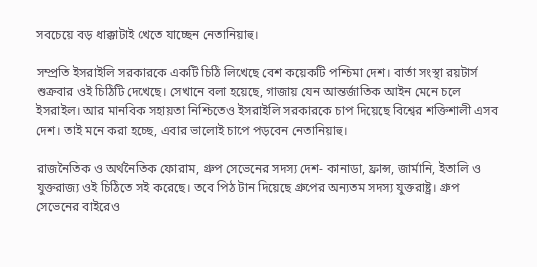সবচেয়ে বড় ধাক্কাটাই খেতে যাচ্ছেন নেতানিয়াহু।

সম্প্রতি ইসরাইলি সরকারকে একটি চিঠি লিখেছে বেশ কয়েকটি পশ্চিমা দেশ। বার্তা সংস্থা রয়টার্স শুক্রবার ওই চিঠিটি দেখেছে। সেখানে বলা হয়েছে, গাজায় যেন আন্তর্জাতিক আইন মেনে চলে ইসরাইল। আর মানবিক সহায়তা নিশ্চিতেও ইসরাইলি সরকারকে চাপ দিয়েছে বিশ্বের শক্তিশালী এসব দেশ। তাই মনে করা হচ্ছে, এবার ভালোই চাপে পড়বেন নেতানিয়াহু।

রাজনৈতিক ও অর্থনৈতিক ফোরাম, গ্রুপ সেভেনের সদস্য দেশ- কানাডা, ফ্রান্স, জার্মানি, ইতালি ও যুক্তরাজ্য ওই চিঠিতে সই করেছে। তবে পিঠ টান দিয়েছে গ্রুপের অন্যতম সদস্য যুক্তরাষ্ট্র। গ্রুপ সেভেনের বাইরেও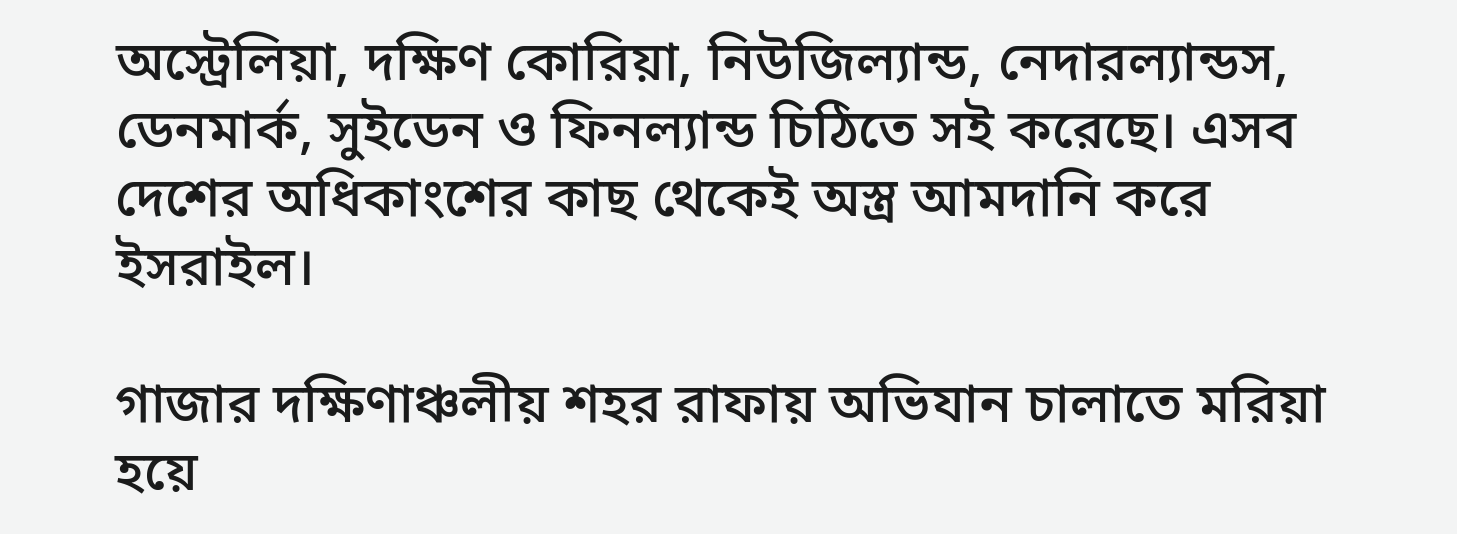অস্ট্রেলিয়া, দক্ষিণ কোরিয়া, নিউজিল্যান্ড, নেদারল্যান্ডস, ডেনমার্ক, সুইডেন ও ফিনল্যান্ড চিঠিতে সই করেছে। এসব দেশের অধিকাংশের কাছ থেকেই অস্ত্র আমদানি করে ইসরাইল।

গাজার দক্ষিণাঞ্চলীয় শহর রাফায় অভিযান চালাতে মরিয়া হয়ে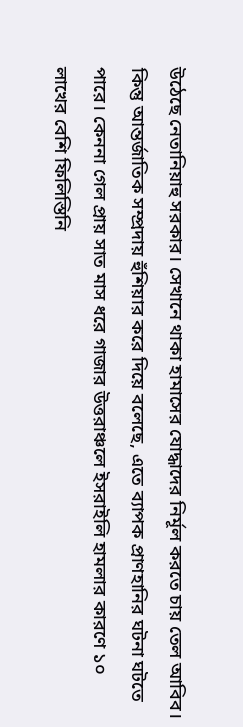উঠেছে নেতানিয়াহু সরকার। সেখানে থাকা হামাসের যোদ্ধাদের নির্মূল করতে চায় তেল আবিব। কিন্তু আন্তর্জাতিক সম্প্রদায় হুঁশিয়ার করে দিয়ে বলেছে, এতে ব্যাপক প্রাণহানির ঘটনা ঘটতে পারে। কেননা গেল প্রায় সাত মাস ধরে গাজার উত্তরাঞ্চলে ইসরাইলি হামলার কারণে ১০ লাখের বেশি ফিলিস্তিনি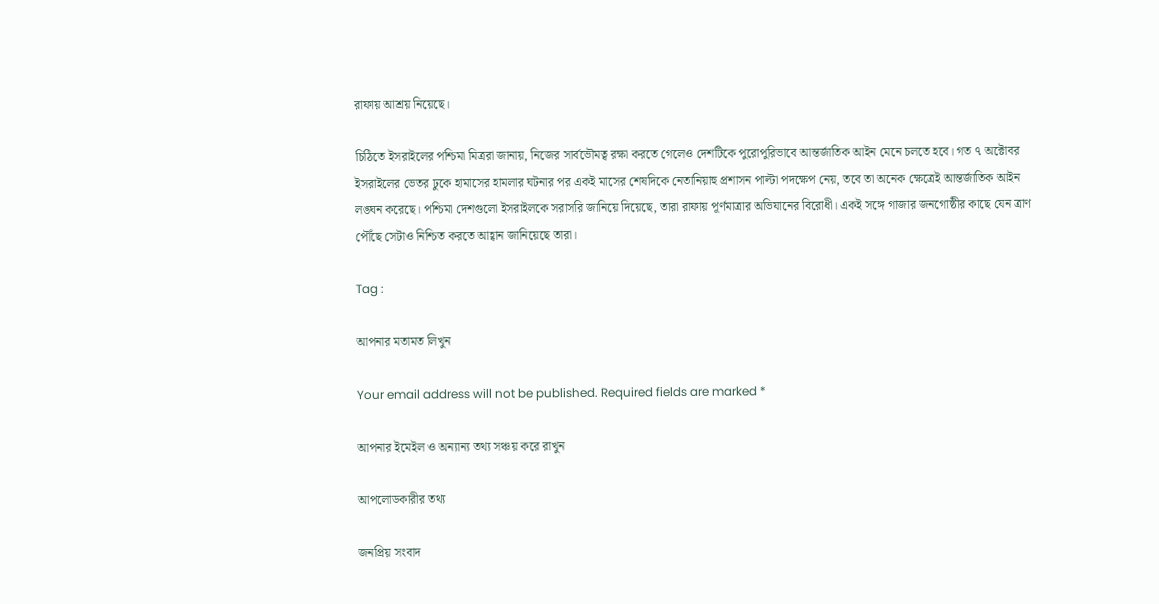রাফায় আশ্রয় নিয়েছে।

চিঠিতে ইসরাইলের পশ্চিমা মিত্ররা জানায়, নিজের সার্বভৌমত্ব রক্ষা করতে গেলেও দেশটিকে পুরোপুরিভাবে আন্তর্জাতিক আইন মেনে চলতে হবে। গত ৭ অক্টোবর ইসরাইলের ভেতর ঢুকে হামাসের হামলার ঘটনার পর একই মাসের শেষদিকে নেতানিয়াহু প্রশাসন পাল্টা পদক্ষেপ নেয়, তবে তা অনেক ক্ষেত্রেই আন্তর্জাতিক আইন লঙ্ঘন করেছে। পশ্চিমা দেশগুলো ইসরাইলকে সরাসরি জানিয়ে দিয়েছে, তারা রাফায় পূর্ণমাত্রার অভিযানের বিরোধী। একই সঙ্গে গাজার জনগোষ্ঠীর কাছে যেন ত্রাণ পৌঁছে সেটাও নিশ্চিত করতে আহ্বান জানিয়েছে তারা।

Tag :

আপনার মতামত লিখুন

Your email address will not be published. Required fields are marked *

আপনার ইমেইল ও অন্যান্য তথ্য সঞ্চয় করে রাখুন

আপলোডকারীর তথ্য

জনপ্রিয় সংবাদ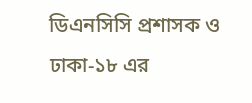ডিএনসিসি প্রশাসক ও ঢাকা-১৮ এর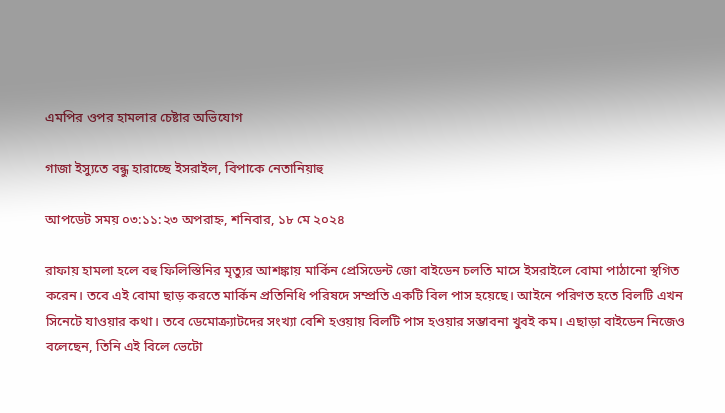এমপির ওপর হামলার চেষ্টার অভিযোগ

গাজা ইস্যুতে বন্ধু হারাচ্ছে ইসরাইল, বিপাকে নেতানিয়াহু

আপডেট সময় ০৩:১১:২৩ অপরাহ্ন, শনিবার, ১৮ মে ২০২৪

রাফায় হামলা হলে বহু ফিলিস্তিনির মৃত্যুর আশঙ্কায় মার্কিন প্রেসিডেন্ট জো বাইডেন চলতি মাসে ইসরাইলে বোমা পাঠানো স্থগিত করেন। তবে এই বোমা ছাড় করতে মার্কিন প্রতিনিধি পরিষদে সম্প্রতি একটি বিল পাস হয়েছে। আইনে পরিণত হতে বিলটি এখন সিনেটে যাওয়ার কথা। তবে ডেমোক্র্যাটদের সংখ্যা বেশি হওয়ায় বিলটি পাস হওয়ার সম্ভাবনা খুবই কম। এছাড়া বাইডেন নিজেও বলেছেন, তিনি এই বিলে ভেটো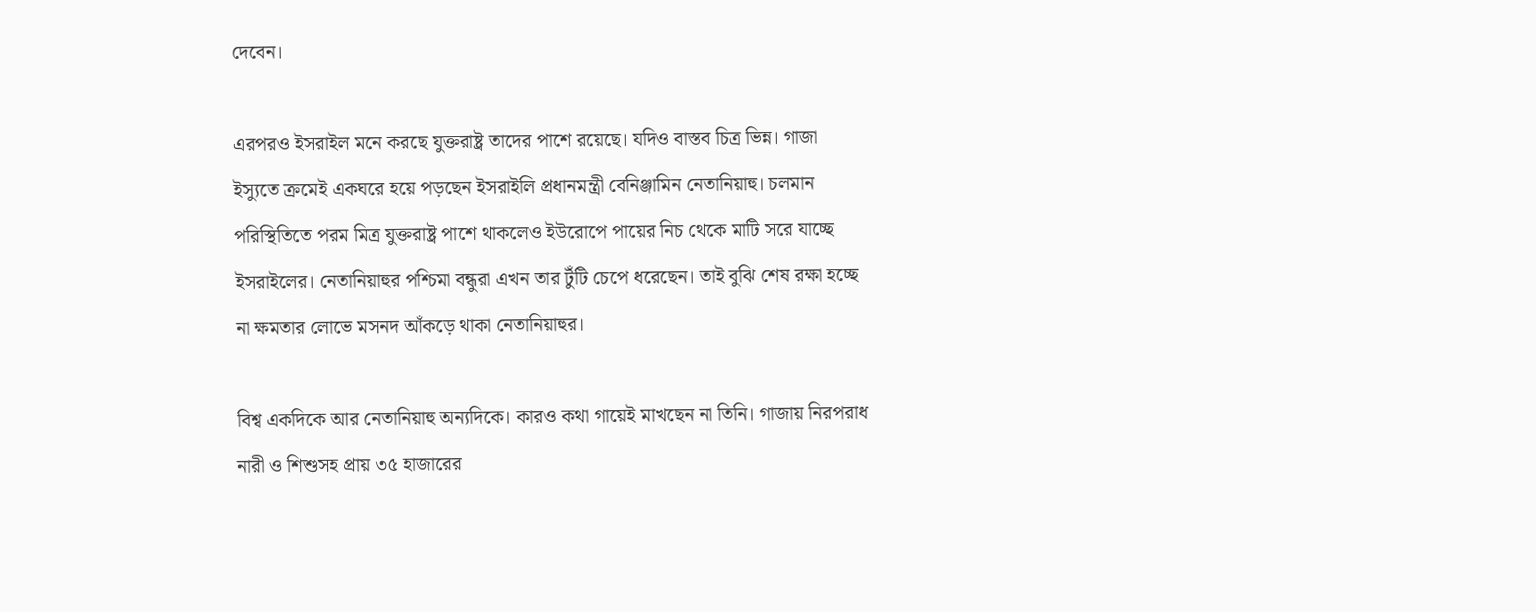দেবেন।

এরপরও ইসরাইল মনে করছে যুক্তরাষ্ট্র তাদের পাশে রয়েছে। যদিও বাস্তব চিত্র ভিন্ন। গাজা ইস্যুতে ক্রমেই একঘরে হয়ে পড়ছেন ইসরাইলি প্রধানমন্ত্রী বেনিঞ্জামিন নেতানিয়াহু। চলমান পরিস্থিতিতে পরম মিত্র যুক্তরাষ্ট্র পাশে থাকলেও ইউরোপে পায়ের নিচ থেকে মাটি সরে যাচ্ছে ইসরাইলের। নেতানিয়াহুর পশ্চিমা বন্ধুরা এখন তার টুঁটি চেপে ধরেছেন। তাই বুঝি শেষ রক্ষা হচ্ছে না ক্ষমতার লোভে মসনদ আঁকড়ে থাকা নেতানিয়াহুর।

বিশ্ব একদিকে আর নেতানিয়াহু অন্যদিকে। কারও কথা গায়েই মাখছেন না তিনি। গাজায় নিরপরাধ নারী ও শিশুসহ প্রায় ৩৫ হাজারের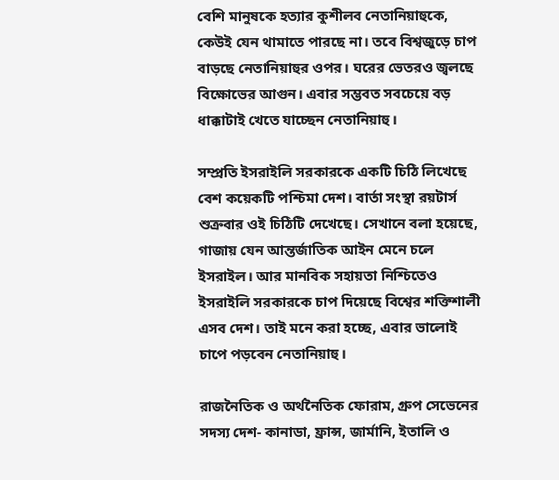বেশি মানুষকে হত্যার কুশীলব নেতানিয়াহুকে, কেউই যেন থামাতে পারছে না। তবে বিশ্বজুড়ে চাপ বাড়ছে নেতানিয়াহুর ওপর। ঘরের ভেতরও জ্বলছে বিক্ষোভের আগুন। এবার সম্ভবত সবচেয়ে বড় ধাক্কাটাই খেতে যাচ্ছেন নেতানিয়াহু।

সম্প্রতি ইসরাইলি সরকারকে একটি চিঠি লিখেছে বেশ কয়েকটি পশ্চিমা দেশ। বার্তা সংস্থা রয়টার্স শুক্রবার ওই চিঠিটি দেখেছে। সেখানে বলা হয়েছে, গাজায় যেন আন্তর্জাতিক আইন মেনে চলে ইসরাইল। আর মানবিক সহায়তা নিশ্চিতেও ইসরাইলি সরকারকে চাপ দিয়েছে বিশ্বের শক্তিশালী এসব দেশ। তাই মনে করা হচ্ছে, এবার ভালোই চাপে পড়বেন নেতানিয়াহু।

রাজনৈতিক ও অর্থনৈতিক ফোরাম, গ্রুপ সেভেনের সদস্য দেশ- কানাডা, ফ্রান্স, জার্মানি, ইতালি ও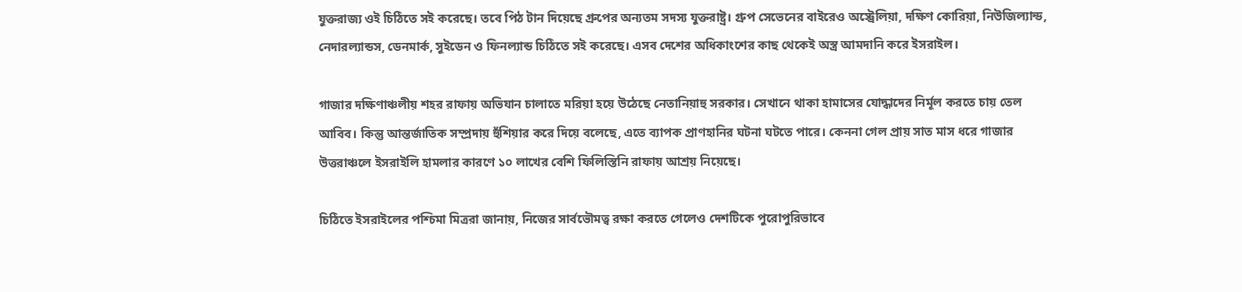যুক্তরাজ্য ওই চিঠিতে সই করেছে। তবে পিঠ টান দিয়েছে গ্রুপের অন্যতম সদস্য যুক্তরাষ্ট্র। গ্রুপ সেভেনের বাইরেও অস্ট্রেলিয়া, দক্ষিণ কোরিয়া, নিউজিল্যান্ড, নেদারল্যান্ডস, ডেনমার্ক, সুইডেন ও ফিনল্যান্ড চিঠিতে সই করেছে। এসব দেশের অধিকাংশের কাছ থেকেই অস্ত্র আমদানি করে ইসরাইল।

গাজার দক্ষিণাঞ্চলীয় শহর রাফায় অভিযান চালাতে মরিয়া হয়ে উঠেছে নেতানিয়াহু সরকার। সেখানে থাকা হামাসের যোদ্ধাদের নির্মূল করতে চায় তেল আবিব। কিন্তু আন্তর্জাতিক সম্প্রদায় হুঁশিয়ার করে দিয়ে বলেছে, এতে ব্যাপক প্রাণহানির ঘটনা ঘটতে পারে। কেননা গেল প্রায় সাত মাস ধরে গাজার উত্তরাঞ্চলে ইসরাইলি হামলার কারণে ১০ লাখের বেশি ফিলিস্তিনি রাফায় আশ্রয় নিয়েছে।

চিঠিতে ইসরাইলের পশ্চিমা মিত্ররা জানায়, নিজের সার্বভৌমত্ব রক্ষা করতে গেলেও দেশটিকে পুরোপুরিভাবে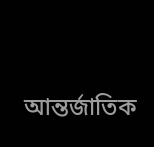আন্তর্জাতিক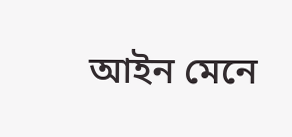আইন মেনে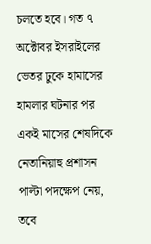চলতে হবে। গত ৭ অক্টোবর ইসরাইলের ভেতর ঢুকে হামাসের হামলার ঘটনার পর একই মাসের শেষদিকে নেতানিয়াহু প্রশাসন পাল্টা পদক্ষেপ নেয়, তবে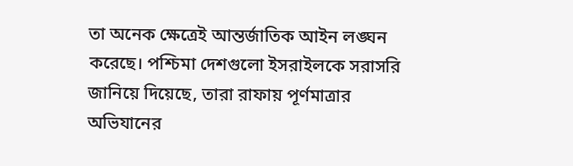তা অনেক ক্ষেত্রেই আন্তর্জাতিক আইন লঙ্ঘন করেছে। পশ্চিমা দেশগুলো ইসরাইলকে সরাসরি জানিয়ে দিয়েছে, তারা রাফায় পূর্ণমাত্রার অভিযানের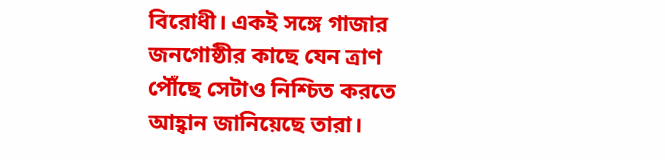বিরোধী। একই সঙ্গে গাজার জনগোষ্ঠীর কাছে যেন ত্রাণ পৌঁছে সেটাও নিশ্চিত করতে আহ্বান জানিয়েছে তারা।